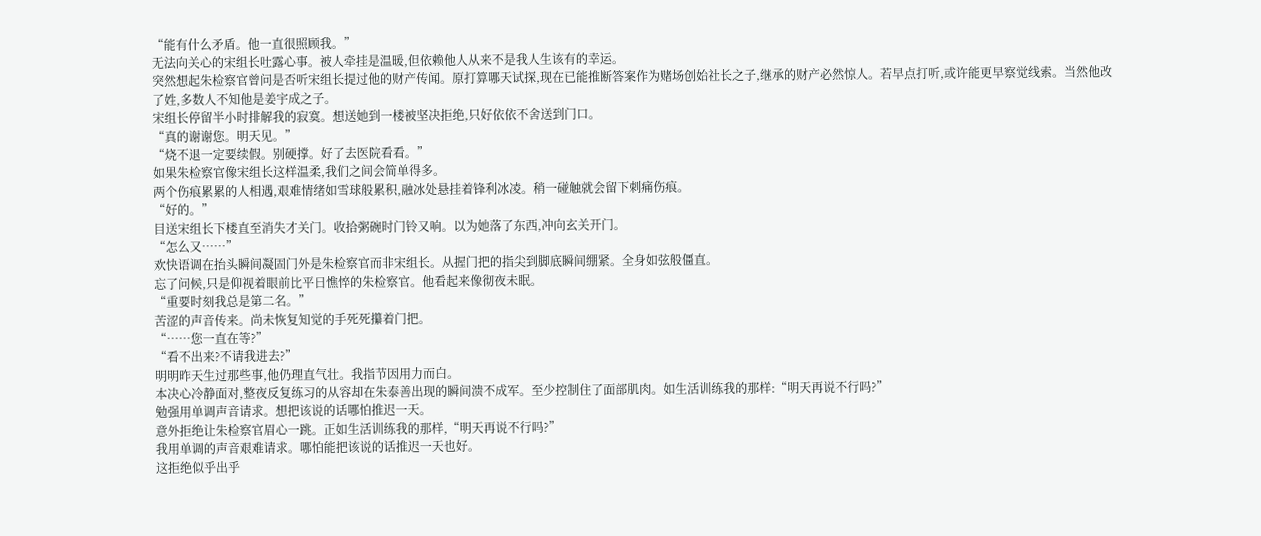“能有什么矛盾。他一直很照顾我。”
无法向关心的宋组长吐露心事。被人牵挂是温暖,但依赖他人从来不是我人生该有的幸运。
突然想起朱检察官曾问是否听宋组长提过他的财产传闻。原打算哪天试探,现在已能推断答案作为赌场创始社长之子,继承的财产必然惊人。若早点打听,或许能更早察觉线索。当然他改了姓,多数人不知他是姜宇成之子。
宋组长停留半小时排解我的寂寞。想送她到一楼被坚决拒绝,只好依依不舍送到门口。
“真的谢谢您。明天见。”
“烧不退一定要续假。别硬撑。好了去医院看看。”
如果朱检察官像宋组长这样温柔,我们之间会简单得多。
两个伤痕累累的人相遇,艰难情绪如雪球般累积,融冰处悬挂着锋利冰凌。稍一碰触就会留下刺痛伤痕。
“好的。”
目送宋组长下楼直至消失才关门。收拾粥碗时门铃又响。以为她落了东西,冲向玄关开门。
“怎么又……”
欢快语调在抬头瞬间凝固门外是朱检察官而非宋组长。从握门把的指尖到脚底瞬间绷紧。全身如弦般僵直。
忘了问候,只是仰视着眼前比平日憔悴的朱检察官。他看起来像彻夜未眠。
“重要时刻我总是第二名。”
苦涩的声音传来。尚未恢复知觉的手死死攥着门把。
“……您一直在等?”
“看不出来?不请我进去?”
明明昨天生过那些事,他仍理直气壮。我指节因用力而白。
本决心冷静面对,整夜反复练习的从容却在朱泰善出现的瞬间溃不成军。至少控制住了面部肌肉。如生活训练我的那样:“明天再说不行吗?”
勉强用单调声音请求。想把该说的话哪怕推迟一天。
意外拒绝让朱检察官眉心一跳。正如生活训练我的那样,“明天再说不行吗?”
我用单调的声音艰难请求。哪怕能把该说的话推迟一天也好。
这拒绝似乎出乎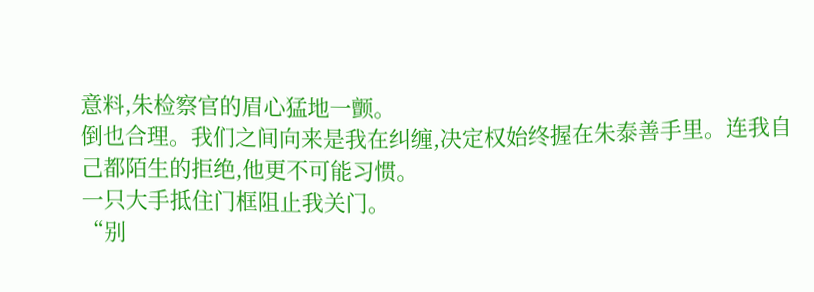意料,朱检察官的眉心猛地一颤。
倒也合理。我们之间向来是我在纠缠,决定权始终握在朱泰善手里。连我自己都陌生的拒绝,他更不可能习惯。
一只大手抵住门框阻止我关门。
“别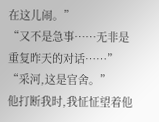在这儿闹。”
“又不是急事……无非是重复昨天的对话……”
“采河,这是官舍。”
他打断我时,我怔怔望着他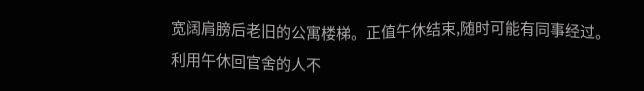宽阔肩膀后老旧的公寓楼梯。正值午休结束,随时可能有同事经过。利用午休回官舍的人不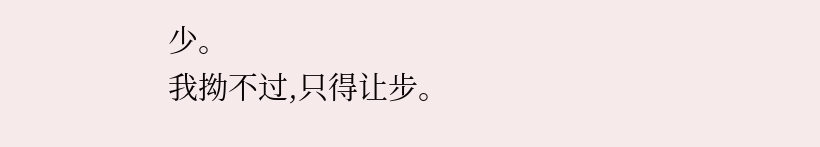少。
我拗不过,只得让步。